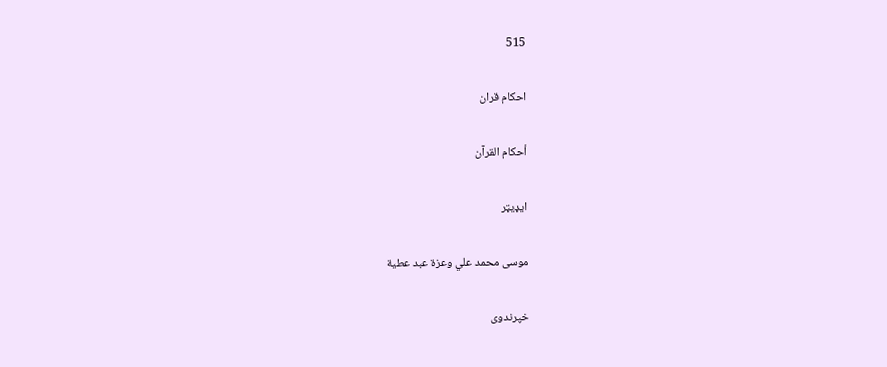515

احکام قران

أحكام القرآن

ایډیټر

موسى محمد علي وعزة عبد عطية

خپرندوی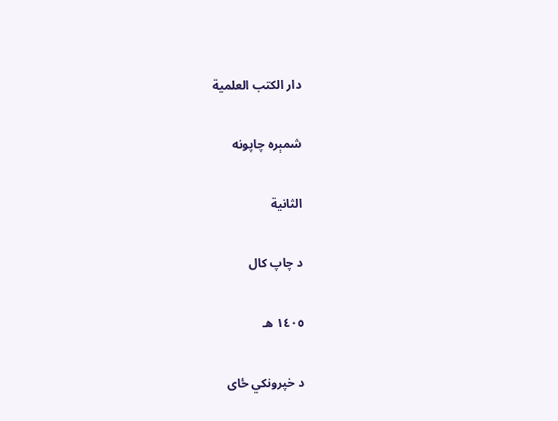دار الكتب العلمية

شمېره چاپونه

الثانية

د چاپ کال

١٤٠٥ هـ

د خپرونکي ځای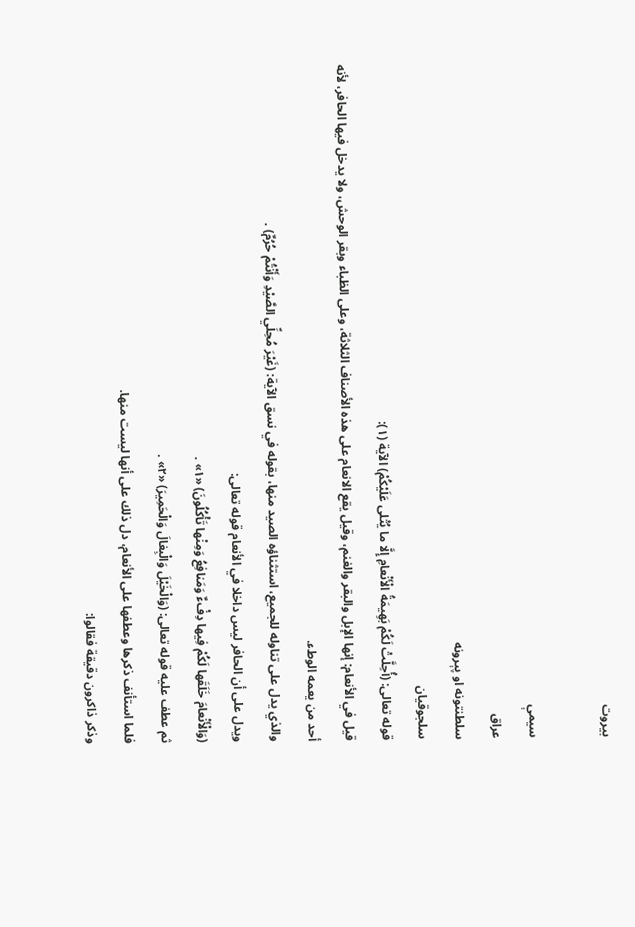بيروت

سیمې
عراق
سلطنتونه او پېرونه
سلجوقيان
قوله تعالى: (أُحِلَّتْ لَكُمْ بَهِيمَةُ الْأَنْعامِ إِلَّا ما يُتْلى عَلَيْكُمْ) الآية (١):
قيل في الأنعام: إنها الإبل والبقر والغنم، وقيل يقع الانعام على هذه الأصناف الثلاثة، وعلى الظباء وبقر الوحش، ولا يدخل فيها الحافر، لأنه أحد من يعمه الوطء.
والذي يدل على تناوله للجميع، استثناؤه الصيد منها، بقوله في نسق الآية: (غَيْرَ مُحِلِّي الصَّيْدِ وَأَنْتُمْ حُرُمٌ) .
ويدل على أن الحافر ليس داخلا في الأنعام قوله تعالى:
(وَالْأَنْعامَ خَلَقَها لَكُمْ فِيها دِفْءٌ وَمَنافِعُ وَمِنْها تَأْكُلُونَ) «١» .
ثم عطف عليه قوله تعالى: (وَالْخَيْلَ وَالْبِغالَ وَالْحَمِيرَ) «٢» .
فلما استأنف ذكرها وعطفها على الأنعام، دل ذلك على أنها ليست منها.
وذكر ذاكرون دقيقة فقالوا: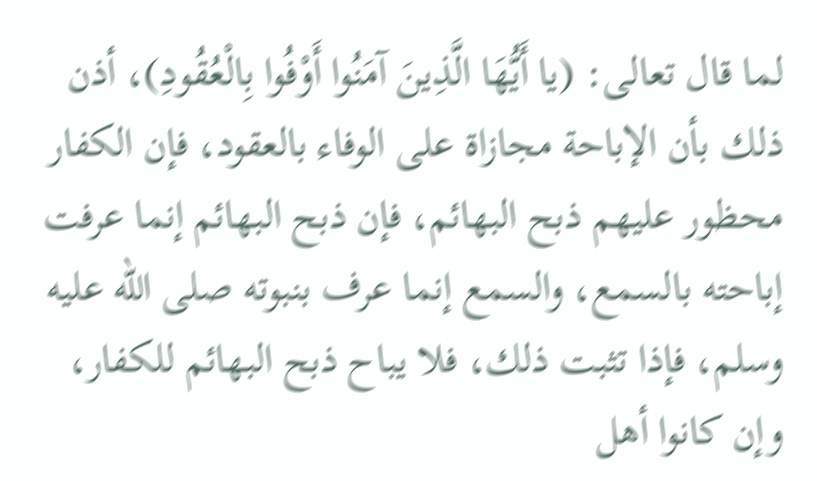لما قال تعالى: (يا أَيُّهَا الَّذِينَ آمَنُوا أَوْفُوا بِالْعُقُودِ)، أذن ذلك بأن الإباحة مجازاة على الوفاء بالعقود، فإن الكفار محظور عليهم ذبح البهائم، فإن ذبح البهائم إنما عرفت إباحته بالسمع، والسمع إنما عرف بنبوته صلى الله عليه وسلم، فإذا تثبت ذلك، فلا يباح ذبح البهائم للكفار، وإن كانوا أهل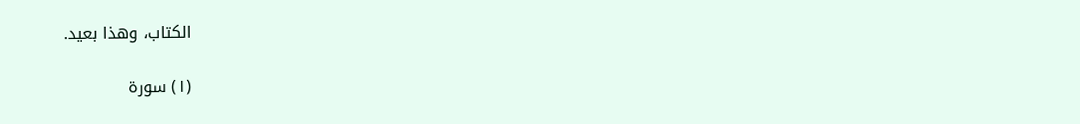الكتاب، وهذا بعيد.

(١) سورة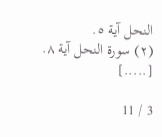النحل آية ٥.
(٢) سورة النحل آية ٨. [.....]

3 / 11